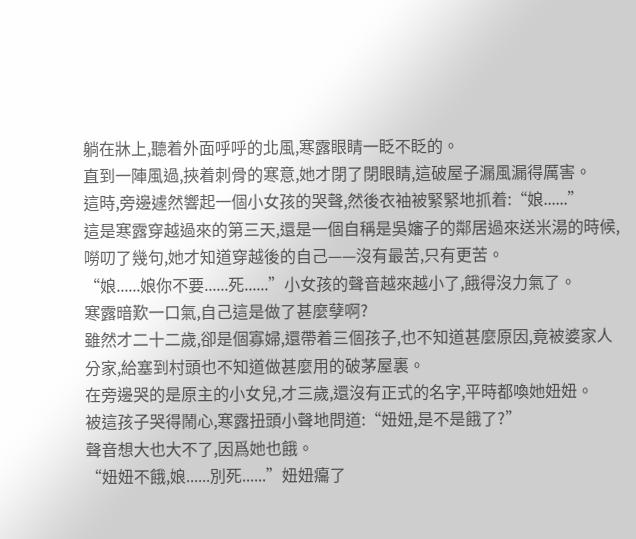躺在牀上,聽着外面呼呼的北風,寒露眼睛一眨不眨的。
直到一陣風過,挾着刺骨的寒意,她才閉了閉眼睛,這破屋子漏風漏得厲害。
這時,旁邊遽然響起一個小女孩的哭聲,然後衣袖被緊緊地抓着:“娘......”
這是寒露穿越過來的第三天,還是一個自稱是吳嬸子的鄰居過來送米湯的時候,嘮叨了幾句,她才知道穿越後的自己——沒有最苦,只有更苦。
“娘......娘你不要......死......”小女孩的聲音越來越小了,餓得沒力氣了。
寒露暗歎一口氣,自己這是做了甚麼孽啊?
雖然才二十二歲,卻是個寡婦,還帶着三個孩子,也不知道甚麼原因,竟被婆家人分家,給塞到村頭也不知道做甚麼用的破茅屋裏。
在旁邊哭的是原主的小女兒,才三歲,還沒有正式的名字,平時都喚她妞妞。
被這孩子哭得鬧心,寒露扭頭小聲地問道:“妞妞,是不是餓了?”
聲音想大也大不了,因爲她也餓。
“妞妞不餓,娘......別死......”妞妞癟了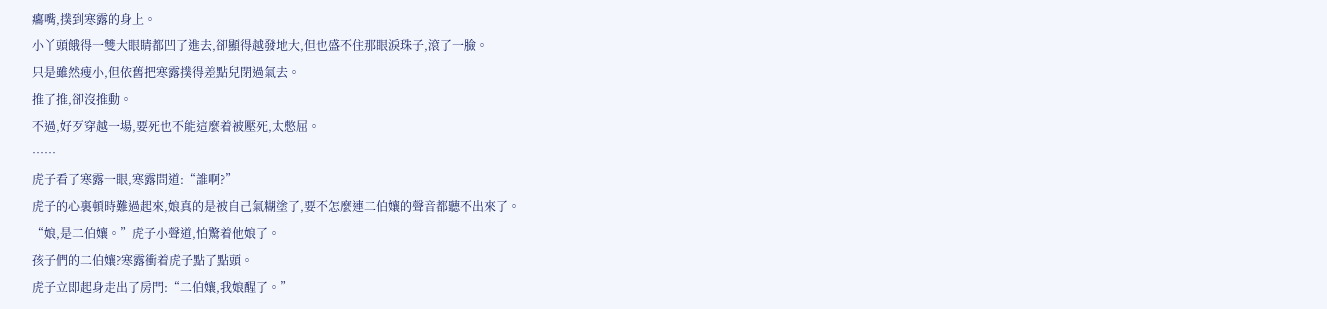癟嘴,撲到寒露的身上。
小丫頭餓得一雙大眼睛都凹了進去,卻顯得越發地大,但也盛不住那眼淚珠子,滾了一臉。
只是雖然瘦小,但依舊把寒露撲得差點兒閉過氣去。
推了推,卻沒推動。
不過,好歹穿越一場,要死也不能這麼着被壓死,太憋屈。
……
虎子看了寒露一眼,寒露問道:“誰啊?”
虎子的心裏頓時難過起來,娘真的是被自己氣糊塗了,要不怎麼連二伯孃的聲音都聽不出來了。
“娘,是二伯孃。”虎子小聲道,怕驚着他娘了。
孩子們的二伯孃?寒露衝着虎子點了點頭。
虎子立即起身走出了房門:“二伯孃,我娘醒了。”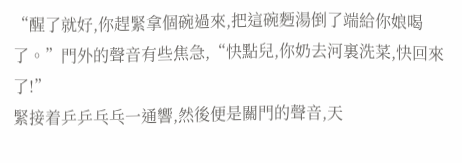“醒了就好,你趕緊拿個碗過來,把這碗麪湯倒了端給你娘喝了。”門外的聲音有些焦急,“快點兒,你奶去河裏洗菜,快回來了!”
緊接着乒乒乓乓一通響,然後便是關門的聲音,天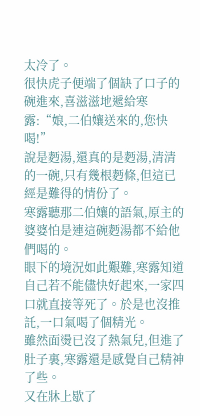太冷了。
很快虎子便端了個缺了口子的碗進來,喜滋滋地遞給寒露:“娘,二伯孃送來的,您快喝!”
說是麪湯,還真的是麪湯,清清的一碗,只有幾根麪條,但這已經是難得的情份了。
寒露聽那二伯孃的語氣,原主的婆婆怕是連這碗麪湯都不給他們喝的。
眼下的境況如此艱難,寒露知道自己若不能儘快好起來,一家四口就直接等死了。於是也沒推託,一口氣喝了個精光。
雖然面燙已沒了熱氣兒,但進了肚子裏,寒露還是感覺自己精神了些。
又在牀上歇了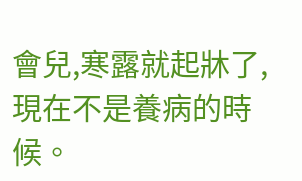會兒,寒露就起牀了,現在不是養病的時候。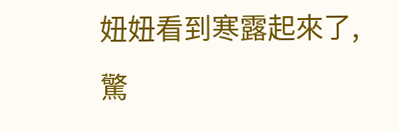妞妞看到寒露起來了,驚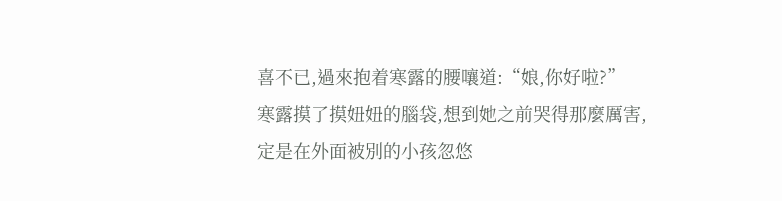喜不已,過來抱着寒露的腰嚷道:“娘,你好啦?”
寒露摸了摸妞妞的腦袋,想到她之前哭得那麼厲害,定是在外面被別的小孩忽悠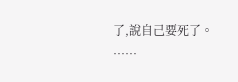了,說自己要死了。
……